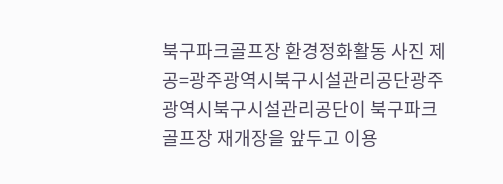북구파크골프장 환경정화활동 사진 제공=광주광역시북구시설관리공단광주광역시북구시설관리공단이 북구파크골프장 재개장을 앞두고 이용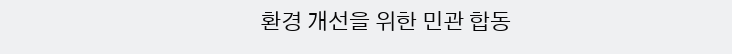환경 개선을 위한 민관 합동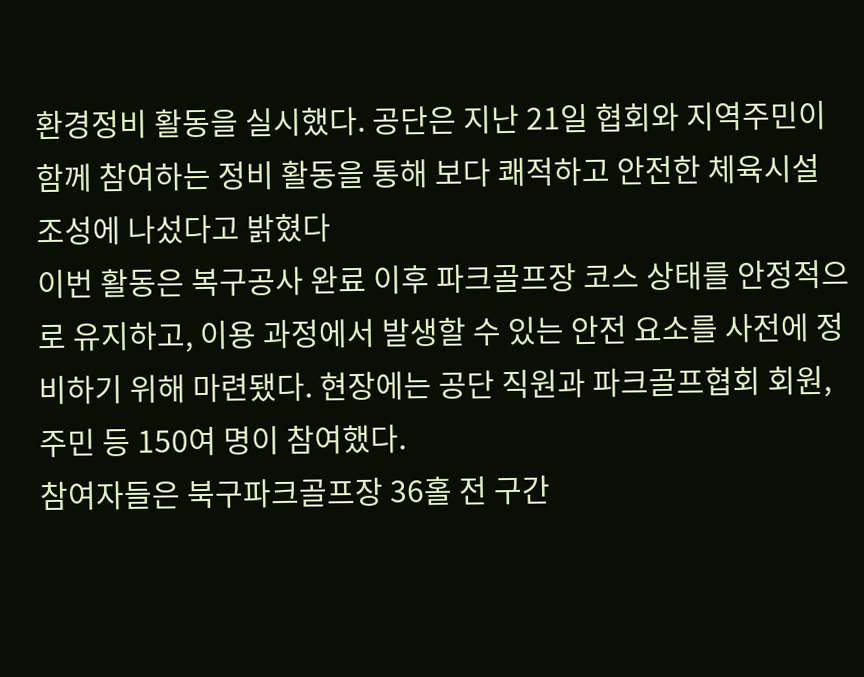환경정비 활동을 실시했다. 공단은 지난 21일 협회와 지역주민이 함께 참여하는 정비 활동을 통해 보다 쾌적하고 안전한 체육시설 조성에 나섰다고 밝혔다
이번 활동은 복구공사 완료 이후 파크골프장 코스 상태를 안정적으로 유지하고, 이용 과정에서 발생할 수 있는 안전 요소를 사전에 정비하기 위해 마련됐다. 현장에는 공단 직원과 파크골프협회 회원, 주민 등 150여 명이 참여했다.
참여자들은 북구파크골프장 36홀 전 구간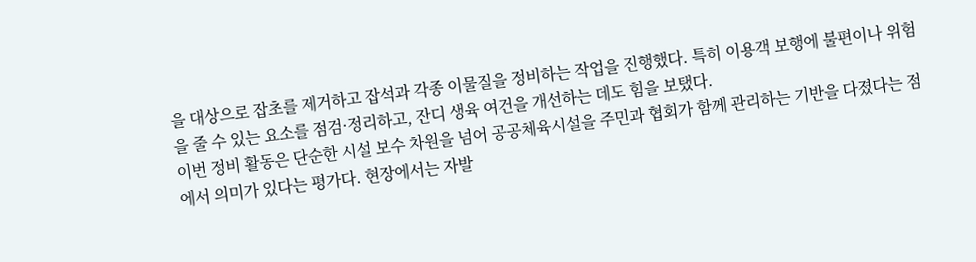을 대상으로 잡초를 제거하고 잡석과 각종 이물질을 정비하는 작업을 진행했다. 특히 이용객 보행에 불편이나 위험을 줄 수 있는 요소를 점검·정리하고, 잔디 생육 여건을 개선하는 데도 힘을 보탰다.
이번 정비 활동은 단순한 시설 보수 차원을 넘어 공공체육시설을 주민과 협회가 함께 관리하는 기반을 다졌다는 점에서 의미가 있다는 평가다. 현장에서는 자발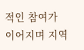적인 참여가 이어지며 지역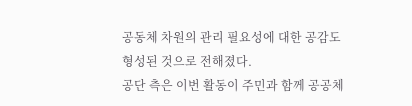공동체 차원의 관리 필요성에 대한 공감도 형성된 것으로 전해졌다.
공단 측은 이번 활동이 주민과 함께 공공체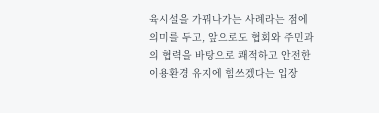육시설을 가꿔나가는 사례라는 점에 의미를 두고, 앞으로도 협회와 주민과의 협력을 바탕으로 쾌적하고 안전한 이용환경 유지에 힘쓰겠다는 입장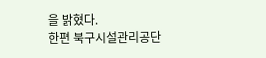을 밝혔다.
한편 북구시설관리공단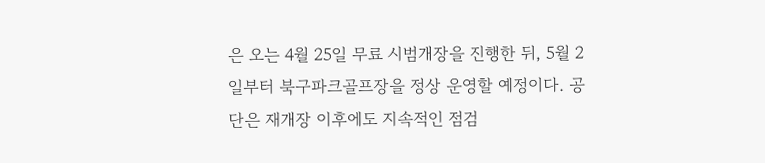은 오는 4월 25일 무료 시범개장을 진행한 뒤, 5월 2일부터 북구파크골프장을 정상 운영할 예정이다. 공단은 재개장 이후에도 지속적인 점검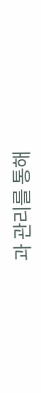과 관리를 통해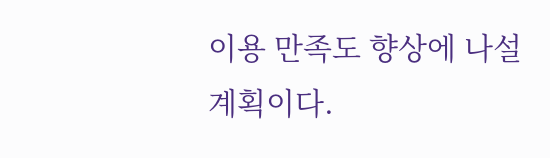이용 만족도 향상에 나설 계획이다.